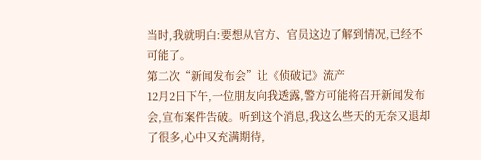当时,我就明白:要想从官方、官员这边了解到情况,已经不可能了。
第二次“新闻发布会”让《侦破记》流产
12月2日下午,一位朋友向我透露,警方可能将召开新闻发布会,宣布案件告破。听到这个消息,我这么些天的无奈又退却了很多,心中又充满期待,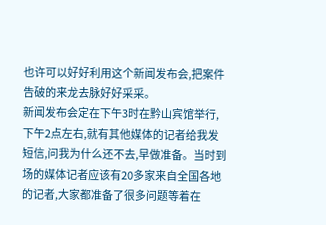也许可以好好利用这个新闻发布会,把案件告破的来龙去脉好好采采。
新闻发布会定在下午3时在黔山宾馆举行,下午2点左右,就有其他媒体的记者给我发短信,问我为什么还不去,早做准备。当时到场的媒体记者应该有20多家来自全国各地的记者,大家都准备了很多问题等着在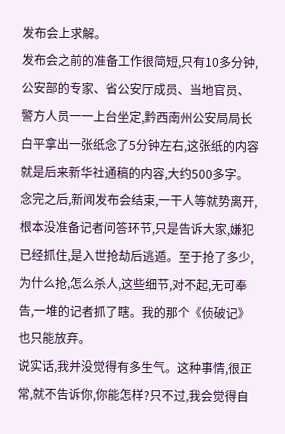发布会上求解。
发布会之前的准备工作很简短,只有10多分钟,公安部的专家、省公安厅成员、当地官员、警方人员一一上台坐定,黔西南州公安局局长白平拿出一张纸念了5分钟左右,这张纸的内容就是后来新华社通稿的内容,大约500多字。念完之后,新闻发布会结束,一干人等就势离开,根本没准备记者问答环节,只是告诉大家,嫌犯已经抓住,是入世抢劫后逃遁。至于抢了多少,为什么抢,怎么杀人,这些细节,对不起,无可奉告,一堆的记者抓了瞎。我的那个《侦破记》也只能放弃。
说实话,我并没觉得有多生气。这种事情,很正常,就不告诉你,你能怎样?只不过,我会觉得自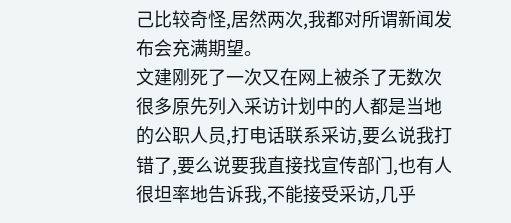己比较奇怪,居然两次,我都对所谓新闻发布会充满期望。
文建刚死了一次又在网上被杀了无数次
很多原先列入采访计划中的人都是当地的公职人员,打电话联系采访,要么说我打错了,要么说要我直接找宣传部门,也有人很坦率地告诉我,不能接受采访,几乎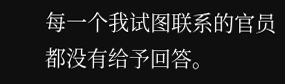每一个我试图联系的官员都没有给予回答。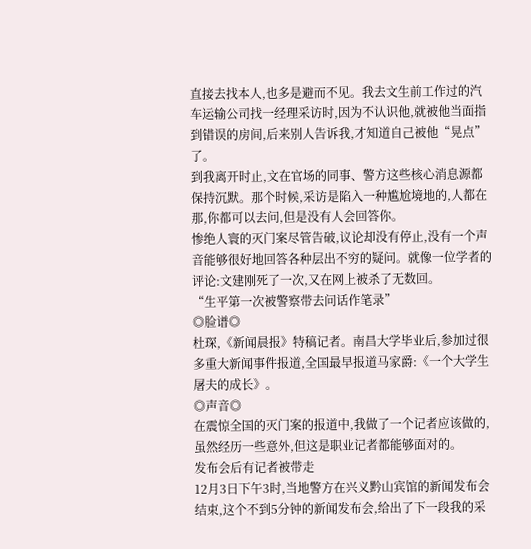直接去找本人,也多是避而不见。我去文生前工作过的汽车运输公司找一经理采访时,因为不认识他,就被他当面指到错误的房间,后来别人告诉我,才知道自己被他“晃点”了。
到我离开时止,文在官场的同事、警方这些核心消息源都保持沉默。那个时候,采访是陷入一种尴尬境地的,人都在那,你都可以去问,但是没有人会回答你。
惨绝人寰的灭门案尽管告破,议论却没有停止,没有一个声音能够很好地回答各种层出不穷的疑问。就像一位学者的评论:文建刚死了一次,又在网上被杀了无数回。
“生平第一次被警察带去问话作笔录”
◎脸谱◎
杜琛,《新闻晨报》特稿记者。南昌大学毕业后,参加过很多重大新闻事件报道,全国最早报道马家爵:《一个大学生屠夫的成长》。
◎声音◎
在震惊全国的灭门案的报道中,我做了一个记者应该做的,虽然经历一些意外,但这是职业记者都能够面对的。
发布会后有记者被带走
12月3日下午3时,当地警方在兴义黔山宾馆的新闻发布会结束,这个不到5分钟的新闻发布会,给出了下一段我的采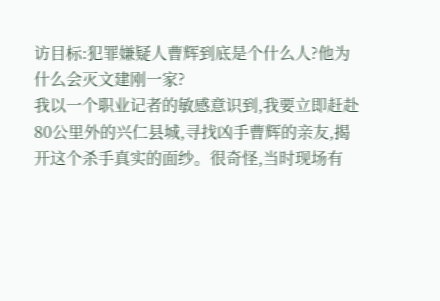访目标:犯罪嫌疑人曹辉到底是个什么人?他为什么会灭文建刚一家?
我以一个职业记者的敏感意识到,我要立即赶赴80公里外的兴仁县城,寻找凶手曹辉的亲友,揭开这个杀手真实的面纱。很奇怪,当时现场有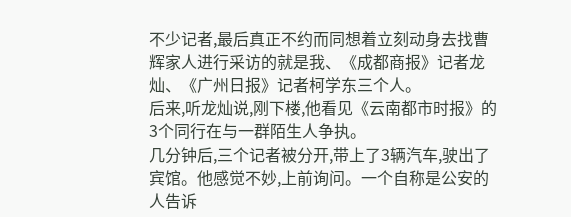不少记者,最后真正不约而同想着立刻动身去找曹辉家人进行采访的就是我、《成都商报》记者龙灿、《广州日报》记者柯学东三个人。
后来,听龙灿说,刚下楼,他看见《云南都市时报》的3个同行在与一群陌生人争执。
几分钟后,三个记者被分开,带上了3辆汽车,驶出了宾馆。他感觉不妙,上前询问。一个自称是公安的人告诉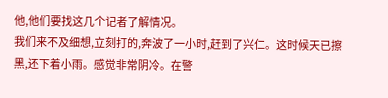他,他们要找这几个记者了解情况。
我们来不及细想,立刻打的,奔波了一小时,赶到了兴仁。这时候天已擦黑,还下着小雨。感觉非常阴冷。在警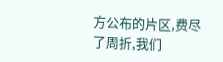方公布的片区,费尽了周折,我们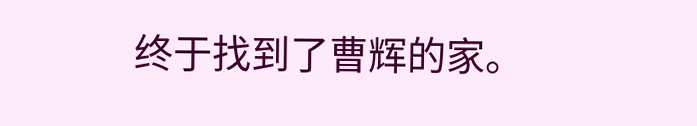终于找到了曹辉的家。